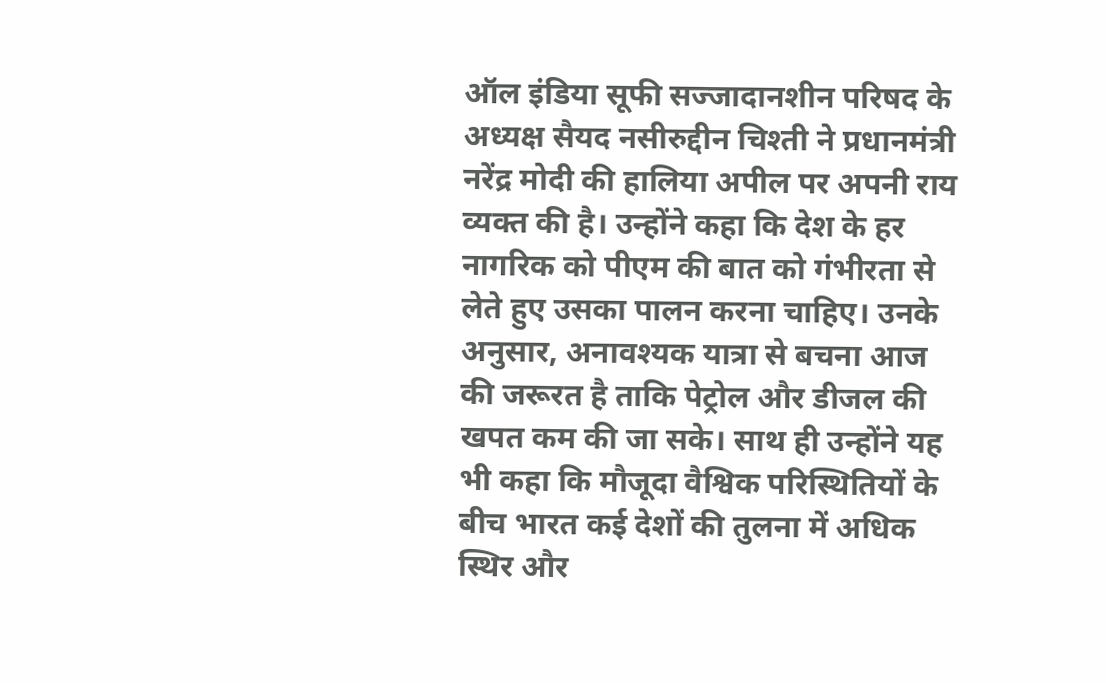ऑल इंडिया सूफी सज्जादानशीन परिषद के अध्यक्ष सैयद नसीरुद्दीन चिश्ती ने प्रधानमंत्री नरेंद्र मोदी की हालिया अपील पर अपनी राय व्यक्त की है। उन्होंने कहा कि देश के हर नागरिक को पीएम की बात को गंभीरता से लेते हुए उसका पालन करना चाहिए। उनके अनुसार, अनावश्यक यात्रा से बचना आज की जरूरत है ताकि पेट्रोल और डीजल की खपत कम की जा सके। साथ ही उन्होंने यह भी कहा कि मौजूदा वैश्विक परिस्थितियों के बीच भारत कई देशों की तुलना में अधिक स्थिर और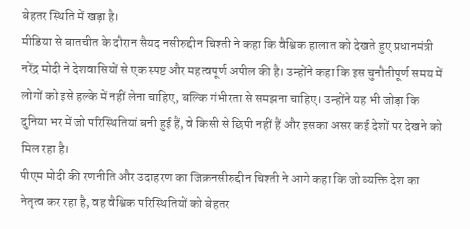बेहतर स्थिति में खड़ा है।
मीडिया से बातचीत के दौरान सैयद नसीरुद्दीन चिश्ती ने कहा कि वैश्विक हालात को देखते हुए प्रधानमंत्री नरेंद्र मोदी ने देशवासियों से एक स्पष्ट और महत्वपूर्ण अपील की है। उन्होंने कहा कि इस चुनौतीपूर्ण समय में लोगों को इसे हल्के में नहीं लेना चाहिए, बल्कि गंभीरता से समझना चाहिए। उन्होंने यह भी जोड़ा कि दुनिया भर में जो परिस्थितियां बनी हुई हैं, वे किसी से छिपी नहीं हैं और इसका असर कई देशों पर देखने को मिल रहा है।
पीएम मोदी की रणनीति और उदाहरण का जिक्रनसीरुद्दीन चिश्ती ने आगे कहा कि जो व्यक्ति देश का नेतृत्व कर रहा है, वह वैश्विक परिस्थितियों को बेहतर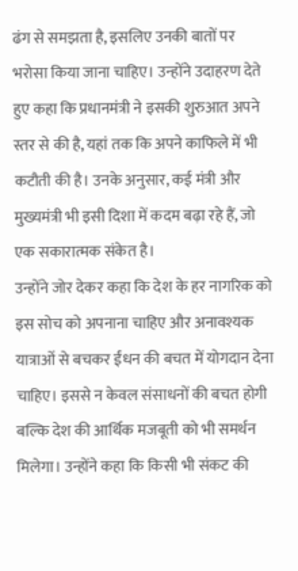ढंग से समझता है, इसलिए उनकी बातों पर भरोसा किया जाना चाहिए। उन्होंने उदाहरण देते हुए कहा कि प्रधानमंत्री ने इसकी शुरुआत अपने स्तर से की है, यहां तक कि अपने काफिले में भी कटौती की है। उनके अनुसार, कई मंत्री और मुख्यमंत्री भी इसी दिशा में कदम बढ़ा रहे हैं, जो एक सकारात्मक संकेत है।
उन्होंने जोर देकर कहा कि देश के हर नागरिक को इस सोच को अपनाना चाहिए और अनावश्यक यात्राओं से बचकर ईंधन की बचत में योगदान देना चाहिए। इससे न केवल संसाधनों की बचत होगी बल्कि देश की आर्थिक मजबूती को भी समर्थन मिलेगा। उन्होंने कहा कि किसी भी संकट की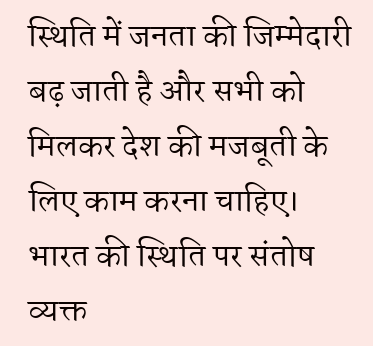स्थिति में जनता की जिम्मेदारी बढ़ जाती है और सभी को मिलकर देश की मजबूती के लिए काम करना चाहिए।
भारत की स्थिति पर संतोष व्यक्त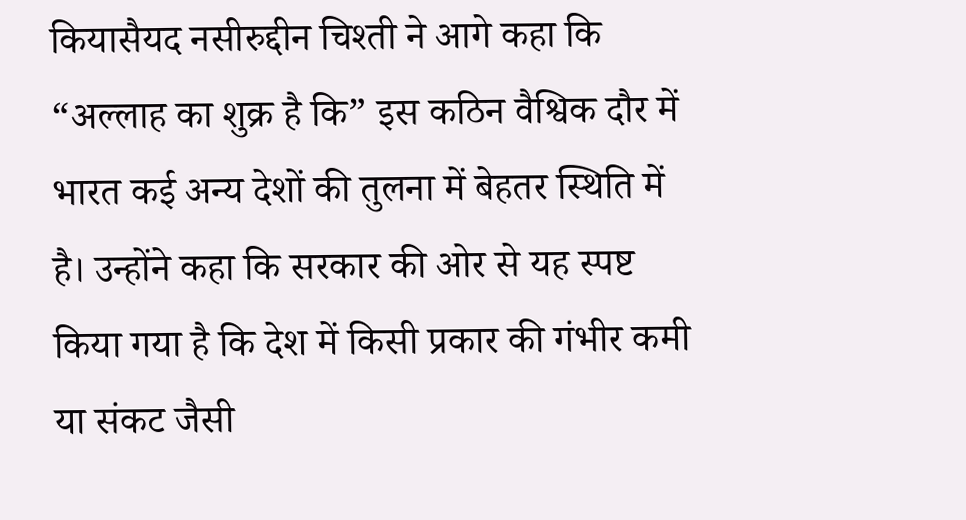कियासैयद नसीरुद्दीन चिश्ती ने आगे कहा कि “अल्लाह का शुक्र है कि” इस कठिन वैश्विक दौर में भारत कई अन्य देशों की तुलना में बेहतर स्थिति में है। उन्होंने कहा कि सरकार की ओर से यह स्पष्ट किया गया है कि देश में किसी प्रकार की गंभीर कमी या संकट जैसी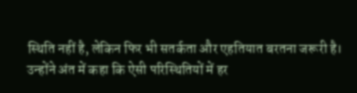स्थिति नहीं है, लेकिन फिर भी सतर्कता और एहतियात बरतना जरूरी है।
उन्होंने अंत में कहा कि ऐसी परिस्थितियों में हर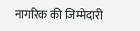नागरिक की जिम्मेदारी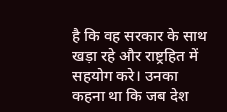है कि वह सरकार के साथ खड़ा रहे और राष्ट्रहित में सहयोग करे। उनका कहना था कि जब देश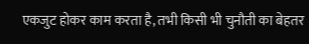एकजुट होकर काम करता है, तभी किसी भी चुनौती का बेहतर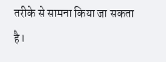तरीके से सामना किया जा सकता है।